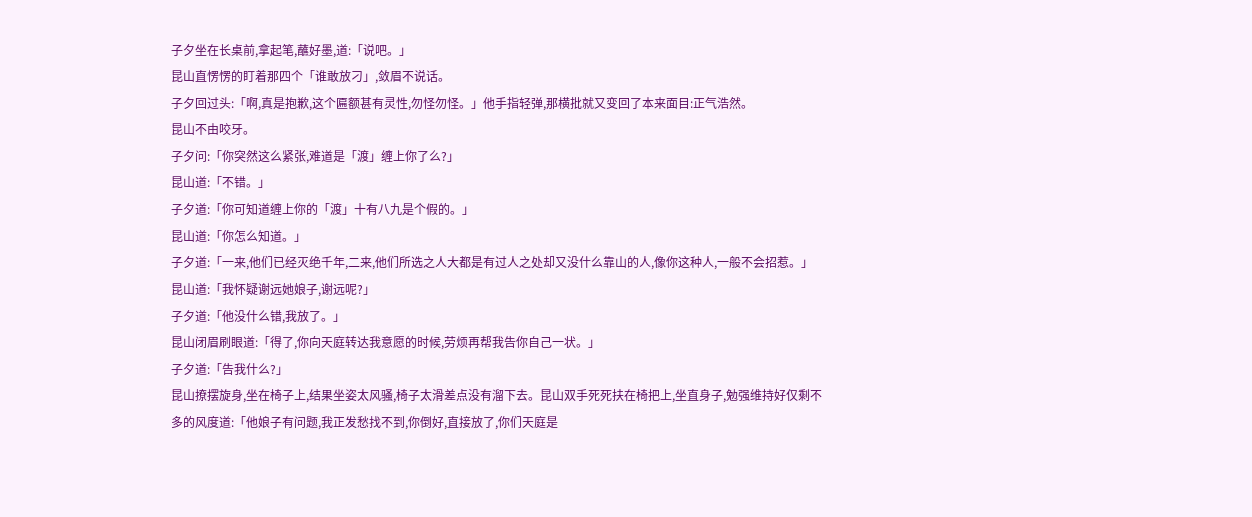子夕坐在长桌前,拿起笔,蘸好墨,道:「说吧。」
昆山直愣愣的盯着那四个「谁敢放刁」,敛眉不说话。
子夕回过头:「啊,真是抱歉,这个匾额甚有灵性,勿怪勿怪。」他手指轻弹,那横批就又变回了本来面目:正气浩然。
昆山不由咬牙。
子夕问:「你突然这么紧张,难道是「渡」缠上你了么?」
昆山道:「不错。」
子夕道:「你可知道缠上你的「渡」十有八九是个假的。」
昆山道:「你怎么知道。」
子夕道:「一来,他们已经灭绝千年,二来,他们所选之人大都是有过人之处却又没什么靠山的人,像你这种人,一般不会招惹。」
昆山道:「我怀疑谢远她娘子,谢远呢?」
子夕道:「他没什么错,我放了。」
昆山闭眉刷眼道:「得了,你向天庭转达我意愿的时候,劳烦再帮我告你自己一状。」
子夕道:「告我什么?」
昆山撩摆旋身,坐在椅子上,结果坐姿太风骚,椅子太滑差点没有溜下去。昆山双手死死扶在椅把上,坐直身子,勉强维持好仅剩不多的风度道:「他娘子有问题,我正发愁找不到,你倒好,直接放了,你们天庭是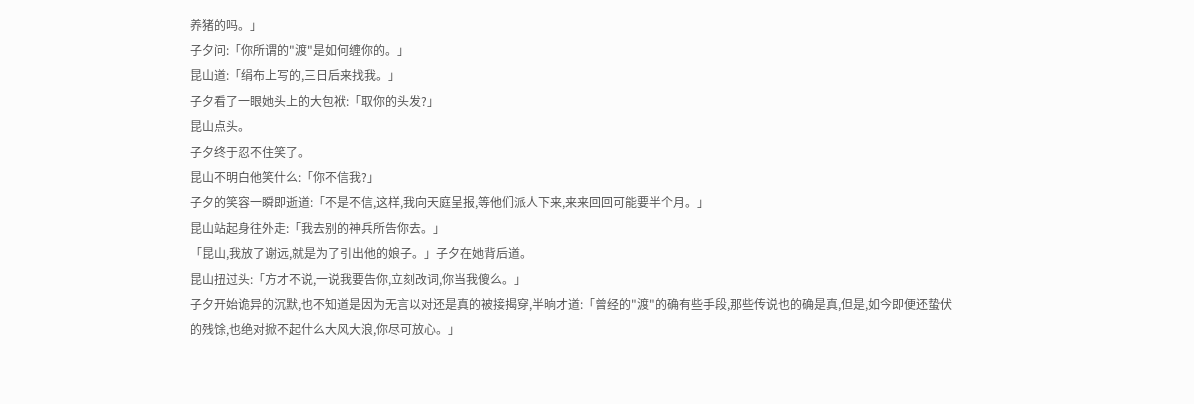养猪的吗。」
子夕问:「你所谓的"渡"是如何缠你的。」
昆山道:「绢布上写的,三日后来找我。」
子夕看了一眼她头上的大包袱:「取你的头发?」
昆山点头。
子夕终于忍不住笑了。
昆山不明白他笑什么:「你不信我?」
子夕的笑容一瞬即逝道:「不是不信,这样,我向天庭呈报,等他们派人下来,来来回回可能要半个月。」
昆山站起身往外走:「我去别的神兵所告你去。」
「昆山,我放了谢远,就是为了引出他的娘子。」子夕在她背后道。
昆山扭过头:「方才不说,一说我要告你,立刻改词,你当我傻么。」
子夕开始诡异的沉默,也不知道是因为无言以对还是真的被接揭穿,半晌才道:「曾经的"渡"的确有些手段,那些传说也的确是真,但是,如今即便还蛰伏的残馀,也绝对掀不起什么大风大浪,你尽可放心。」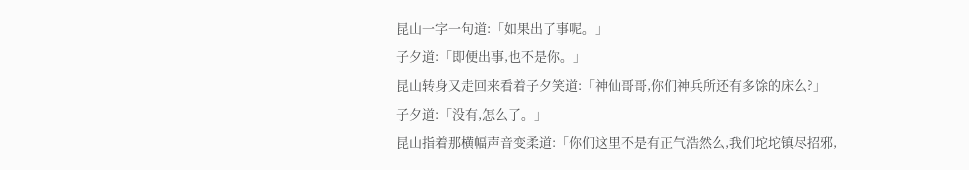昆山一字一句道:「如果出了事呢。」
子夕道:「即便出事,也不是你。」
昆山转身又走回来看着子夕笑道:「神仙哥哥,你们神兵所还有多馀的床么?」
子夕道:「没有,怎么了。」
昆山指着那横幅声音变柔道:「你们这里不是有正气浩然么,我们坨坨镇尽招邪,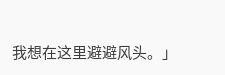我想在这里避避风头。」